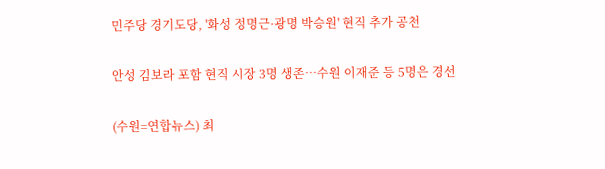민주당 경기도당, '화성 정명근·광명 박승원' 현직 추가 공천

안성 김보라 포함 현직 시장 3명 생존…수원 이재준 등 5명은 경선

(수원=연합뉴스) 최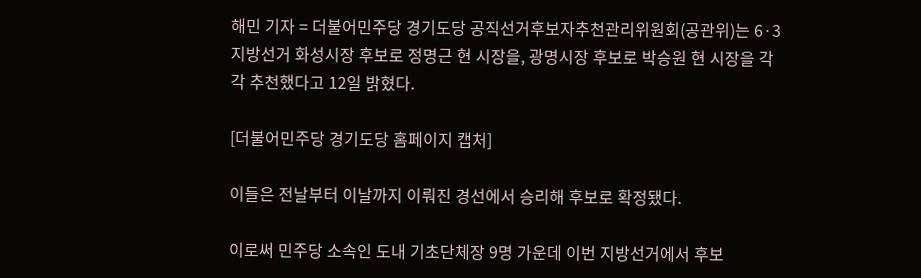해민 기자 = 더불어민주당 경기도당 공직선거후보자추천관리위원회(공관위)는 6·3 지방선거 화성시장 후보로 정명근 현 시장을, 광명시장 후보로 박승원 현 시장을 각각 추천했다고 12일 밝혔다.

[더불어민주당 경기도당 홈페이지 캡처]

이들은 전날부터 이날까지 이뤄진 경선에서 승리해 후보로 확정됐다.

이로써 민주당 소속인 도내 기초단체장 9명 가운데 이번 지방선거에서 후보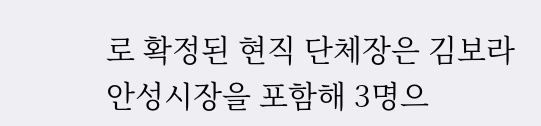로 확정된 현직 단체장은 김보라 안성시장을 포함해 3명으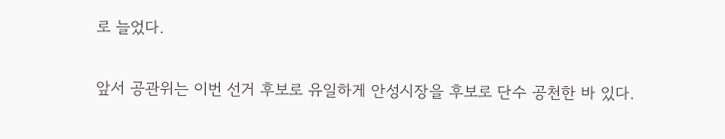로 늘었다.

앞서 공관위는 이번 선거 후보로 유일하게 안성시장을 후보로 단수 공천한 바 있다.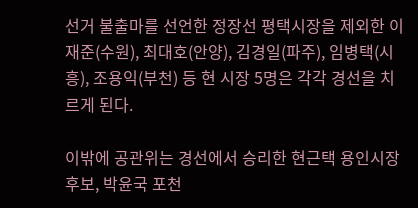선거 불출마를 선언한 정장선 평택시장을 제외한 이재준(수원), 최대호(안양), 김경일(파주), 임병택(시흥), 조용익(부천) 등 현 시장 5명은 각각 경선을 치르게 된다.

이밖에 공관위는 경선에서 승리한 현근택 용인시장 후보, 박윤국 포천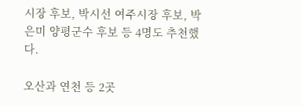시장 후보, 박시선 여주시장 후보, 박은미 양평군수 후보 등 4명도 추천했다.

오산과 연천 등 2곳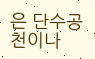은 단수공천이나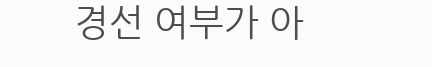경선 여부가 아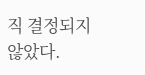직 결정되지 않았다.